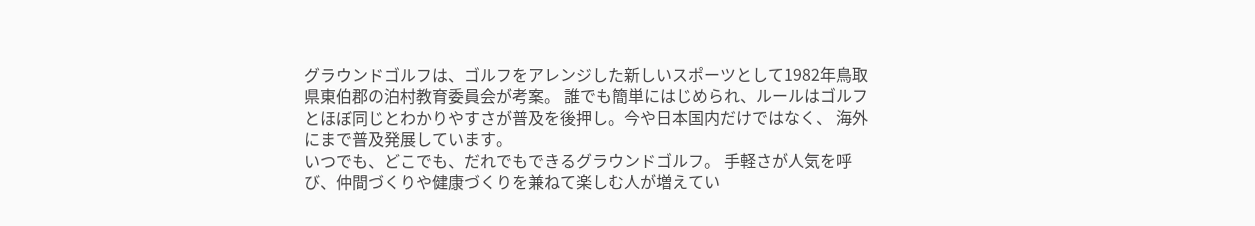グラウンドゴルフは、ゴルフをアレンジした新しいスポーツとして1982年鳥取県東伯郡の泊村教育委員会が考案。 誰でも簡単にはじめられ、ルールはゴルフとほぼ同じとわかりやすさが普及を後押し。今や日本国内だけではなく、 海外にまで普及発展しています。
いつでも、どこでも、だれでもできるグラウンドゴルフ。 手軽さが人気を呼び、仲間づくりや健康づくりを兼ねて楽しむ人が増えてい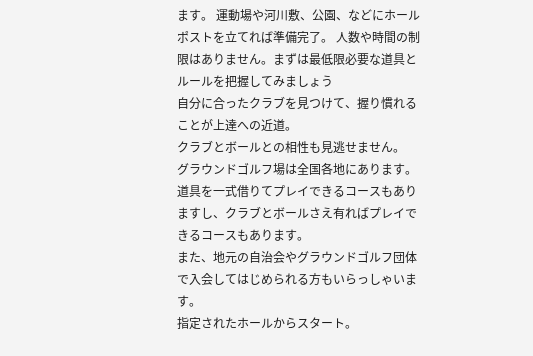ます。 運動場や河川敷、公園、などにホールポストを立てれば準備完了。 人数や時間の制限はありません。まずは最低限必要な道具とルールを把握してみましょう
自分に合ったクラブを見つけて、握り慣れることが上達への近道。
クラブとボールとの相性も見逃せません。
グラウンドゴルフ場は全国各地にあります。
道具を一式借りてプレイできるコースもありますし、クラブとボールさえ有ればプレイできるコースもあります。
また、地元の自治会やグラウンドゴルフ団体で入会してはじめられる方もいらっしゃいます。
指定されたホールからスタート。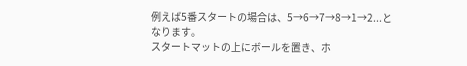例えば5番スタートの場合は、5→6→7→8→1→2...となります。
スタートマットの上にボールを置き、ホ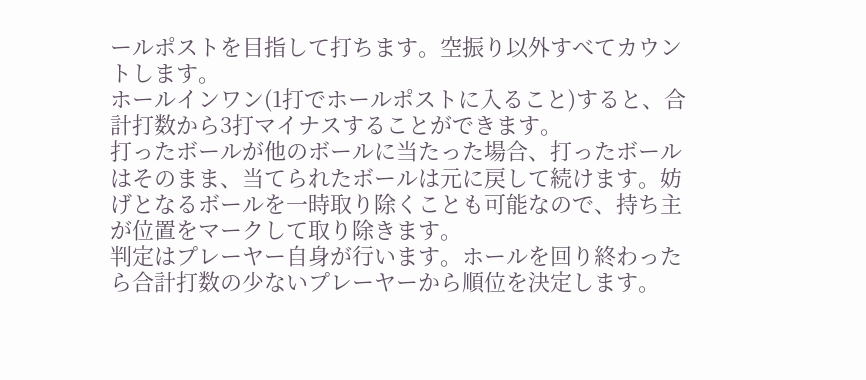ールポストを目指して打ちます。空振り以外すべてカウントします。
ホールインワン(1打でホールポストに入ること)すると、合計打数から3打マイナスすることができます。
打ったボールが他のボールに当たった場合、打ったボールはそのまま、当てられたボールは元に戻して続けます。妨げとなるボールを一時取り除くことも可能なので、持ち主が位置をマークして取り除きます。
判定はプレーヤー自身が行います。ホールを回り終わったら合計打数の少ないプレーヤーから順位を決定します。